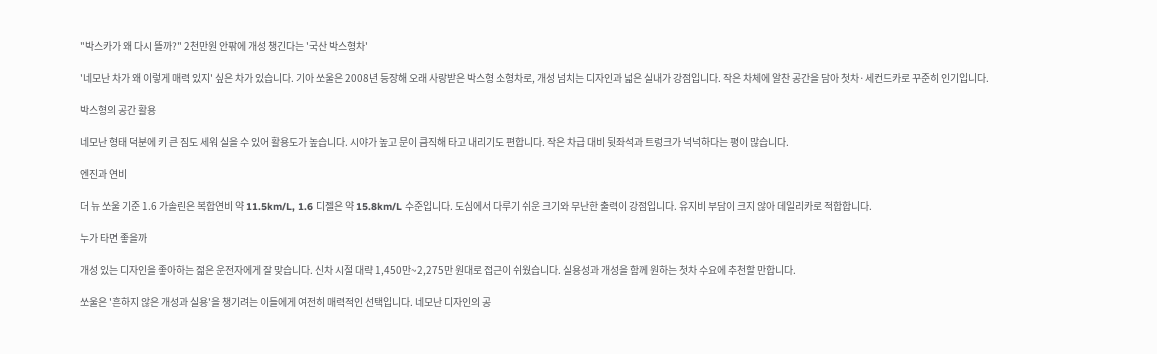"박스카가 왜 다시 뜰까?" 2천만원 안팎에 개성 챙긴다는 '국산 박스형차'

'네모난 차가 왜 이렇게 매력 있지' 싶은 차가 있습니다. 기아 쏘울은 2008년 등장해 오래 사랑받은 박스형 소형차로, 개성 넘치는 디자인과 넓은 실내가 강점입니다. 작은 차체에 알찬 공간을 담아 첫차·세컨드카로 꾸준히 인기입니다.

박스형의 공간 활용

네모난 형태 덕분에 키 큰 짐도 세워 실을 수 있어 활용도가 높습니다. 시야가 높고 문이 큼직해 타고 내리기도 편합니다. 작은 차급 대비 뒷좌석과 트렁크가 넉넉하다는 평이 많습니다.

엔진과 연비

더 뉴 쏘울 기준 1.6 가솔린은 복합연비 약 11.5km/L, 1.6 디젤은 약 15.8km/L 수준입니다. 도심에서 다루기 쉬운 크기와 무난한 출력이 강점입니다. 유지비 부담이 크지 않아 데일리카로 적합합니다.

누가 타면 좋을까

개성 있는 디자인을 좋아하는 젊은 운전자에게 잘 맞습니다. 신차 시절 대략 1,450만~2,275만 원대로 접근이 쉬웠습니다. 실용성과 개성을 함께 원하는 첫차 수요에 추천할 만합니다.

쏘울은 '흔하지 않은 개성과 실용'을 챙기려는 이들에게 여전히 매력적인 선택입니다. 네모난 디자인의 공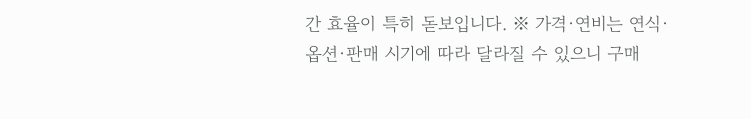간 효율이 특히 돋보입니다. ※ 가격·연비는 연식·옵션·판매 시기에 따라 달라질 수 있으니 구매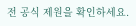전 공식 제원을 확인하세요.